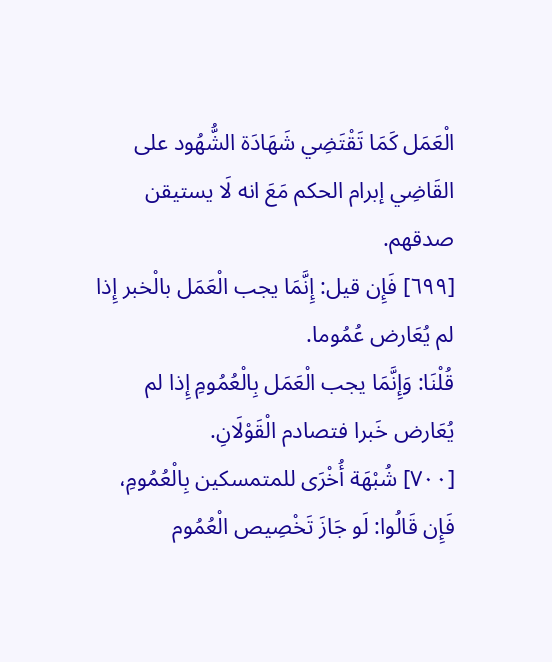الْعَمَل كَمَا تَقْتَضِي شَهَادَة الشُّهُود على القَاضِي إبرام الحكم مَعَ انه لَا يستيقن صدقهم.
[٦٩٩] فَإِن قيل: إِنَّمَا يجب الْعَمَل بالْخبر إِذا لم يُعَارض عُمُوما.
قُلْنَا: وَإِنَّمَا يجب الْعَمَل بِالْعُمُومِ إِذا لم يُعَارض خَبرا فتصادم الْقَوْلَانِ.
[٧٠٠] شُبْهَة أُخْرَى للمتمسكين بِالْعُمُومِ، فَإِن قَالُوا: لَو جَازَ تَخْصِيص الْعُمُوم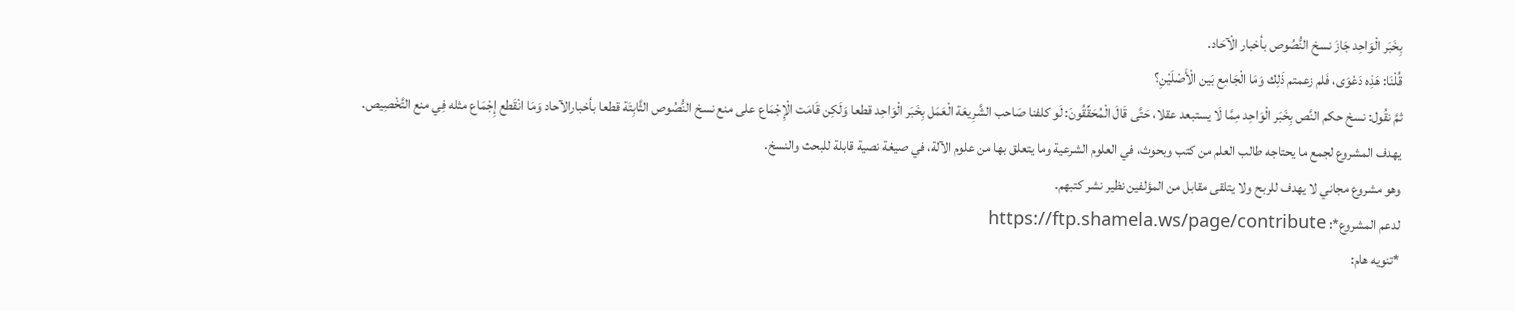بِخَبَر الْوَاحِد جَازَ نسخ النُّصُوص بأخبار الْآحَاد.
قُلْنَا: هَذِه دَعْوَى، فَلم زعمتم ذَلِك وَمَا الْجَامِع بَين الْأَصْلَيْنِ؟
ثمَّ نقُول: نسخ حكم النَّص بِخَبَر الْوَاحِد مِمَّا لَا يستبعد عقلا، حَتَّى قَالَ الْمُحَقِّقُونَ: لَو كلفنا صَاحب الشَّرِيعَة الْعَمَل بِخَبَر الْوَاحِد قطعا وَلَكِن قَامَت الْإِجْمَاع على منع نسخ النُّصُوص الثَّابِتَة قطعا بأخبارالآحاد وَمَا انْقَطع إِجْمَاع مثله فِي منع التَّخْصِيص.
يهدف المشروع لجمع ما يحتاجه طالب العلم من كتب وبحوث، في العلوم الشرعية وما يتعلق بها من علوم الآلة، في صيغة نصية قابلة للبحث والنسخ.
وهو مشروع مجاني لا يهدف للربح ولا يتلقى مقابل من المؤلفين نظير نشر كتبهم.
لدعم المشروع*: https://ftp.shamela.ws/page/contribute
*تنويه هام: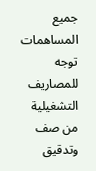جميع المساهمات توجه للمصاريف التشغيلية من صف وتدقيق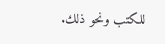للكتب ونحو ذلك.